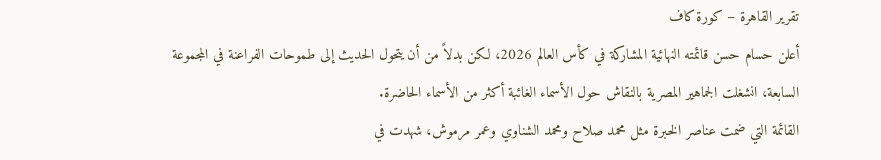تقرير القاهرة – كورة كاف
أعلن حسام حسن قائمته النهائية المشاركة في كأس العالم 2026، لكن بدلاً من أن يتحول الحديث إلى طموحات الفراعنة في المجموعة السابعة، انشغلت الجماهير المصرية بالنقاش حول الأسماء الغائبة أكثر من الأسماء الحاضرة.
القائمة التي ضمت عناصر الخبرة مثل محمد صلاح ومحمد الشناوي وعمر مرموش، شهدت في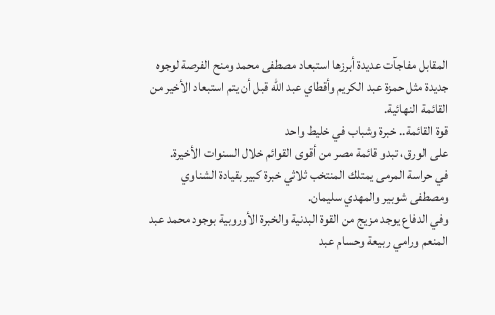المقابل مفاجآت عديدة أبرزها استبعاد مصطفى محمد ومنح الفرصة لوجوه جديدة مثل حمزة عبد الكريم وأقطاي عبد الله قبل أن يتم استبعاد الأخير من القائمة النهائية.
قوة القائمة.. خبرة وشباب في خليط واحد
على الورق، تبدو قائمة مصر من أقوى القوائم خلال السنوات الأخيرة.
في حراسة المرمى يمتلك المنتخب ثلاثي خبرة كبير بقيادة الشناوي ومصطفى شوبير والمهدي سليمان.
وفي الدفاع يوجد مزيج من القوة البدنية والخبرة الأوروبية بوجود محمد عبد المنعم ورامي ربيعة وحسام عبد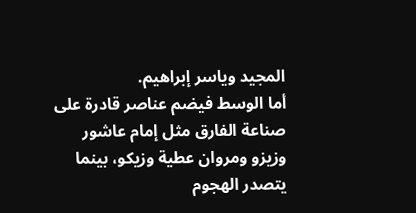المجيد وياسر إبراهيم.
أما الوسط فيضم عناصر قادرة على صناعة الفارق مثل إمام عاشور وزيزو ومروان عطية وزيكو، بينما يتصدر الهجوم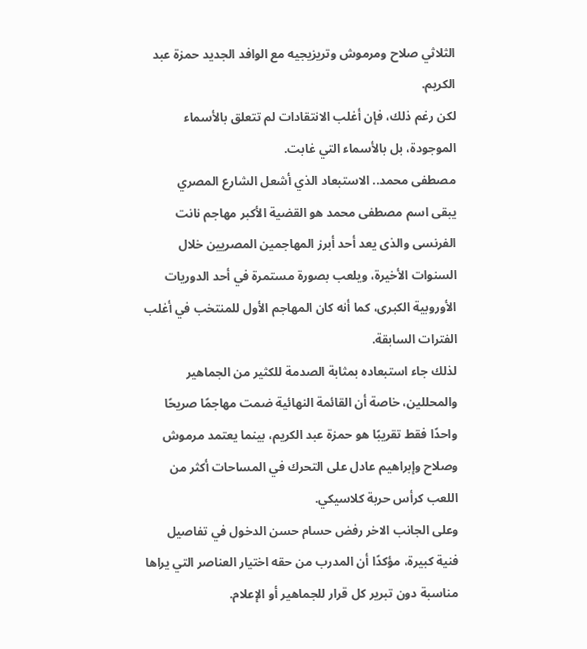الثلاثي صلاح ومرموش وتريزيجيه مع الوافد الجديد حمزة عبد الكريم.
لكن رغم ذلك، فإن أغلب الانتقادات لم تتعلق بالأسماء الموجودة، بل بالأسماء التي غابت.
مصطفى محمد.. الاستبعاد الذي أشعل الشارع المصري
يبقى اسم مصطفى محمد هو القضية الأكبر مهاجم نانت الفرنسى والذى يعد أحد أبرز المهاجمين المصريين خلال السنوات الأخيرة، ويلعب بصورة مستمرة في أحد الدوريات الأوروبية الكبرى، كما أنه كان المهاجم الأول للمنتخب في أغلب الفترات السابقة.
لذلك جاء استبعاده بمثابة الصدمة للكثير من الجماهير والمحللين، خاصة أن القائمة النهائية ضمت مهاجمًا صريحًا واحدًا فقط تقريبًا هو حمزة عبد الكريم، بينما يعتمد مرموش وصلاح وإبراهيم عادل على التحرك في المساحات أكثر من اللعب كرأس حربة كلاسيكي.
وعلى الجانب الاخر رفض حسام حسن الدخول في تفاصيل فنية كبيرة، مؤكدًا أن المدرب من حقه اختيار العناصر التي يراها مناسبة دون تبرير كل قرار للجماهير أو الإعلام.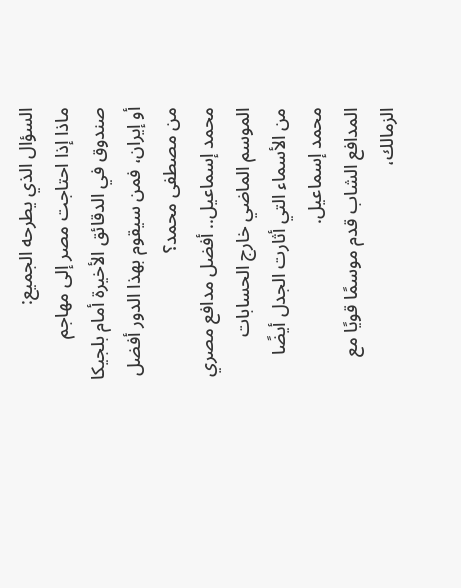السؤال الذي يطرحه الجميع:
ماذا إذا احتاجت مصر إلى مهاجم صندوق في الدقائق الأخيرة أمام بلجيكا أو إيران، فمن سيقوم بهذا الدور أفضل من مصطفى محمد؟
محمد إسماعيل.. أفضل مدافع مصري الموسم الماضي خارج الحسابات
من الأسماء التي أثارت الجدل أيضًا محمد إسماعيل.
المدافع الشاب قدم موسمًا قويًا مع الزمالك،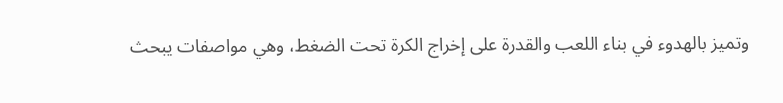وتميز بالهدوء في بناء اللعب والقدرة على إخراج الكرة تحت الضغط، وهي مواصفات يبحث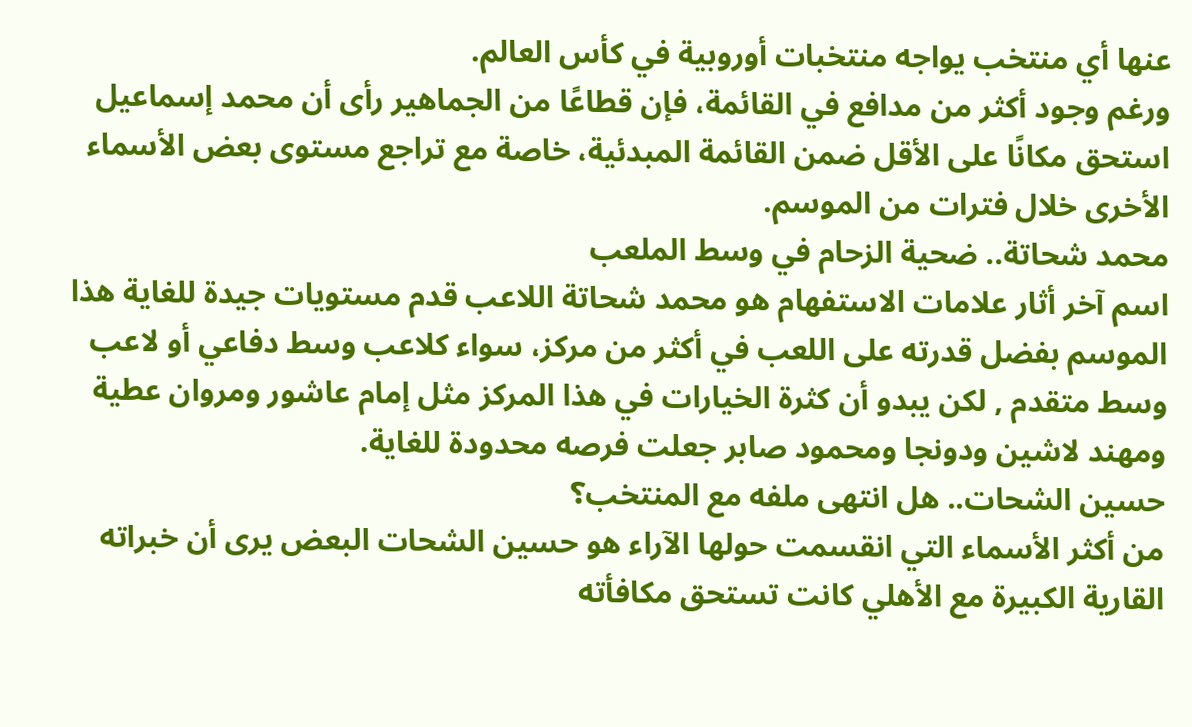عنها أي منتخب يواجه منتخبات أوروبية في كأس العالم.
ورغم وجود أكثر من مدافع في القائمة، فإن قطاعًا من الجماهير رأى أن محمد إسماعيل استحق مكانًا على الأقل ضمن القائمة المبدئية، خاصة مع تراجع مستوى بعض الأسماء الأخرى خلال فترات من الموسم.
محمد شحاتة.. ضحية الزحام في وسط الملعب
اسم آخر أثار علامات الاستفهام هو محمد شحاتة اللاعب قدم مستويات جيدة للغاية هذا الموسم بفضل قدرته على اللعب في أكثر من مركز، سواء كلاعب وسط دفاعي أو لاعب وسط متقدم , لكن يبدو أن كثرة الخيارات في هذا المركز مثل إمام عاشور ومروان عطية ومهند لاشين ودونجا ومحمود صابر جعلت فرصه محدودة للغاية.
حسين الشحات.. هل انتهى ملفه مع المنتخب؟
من أكثر الأسماء التي انقسمت حولها الآراء هو حسين الشحات البعض يرى أن خبراته القارية الكبيرة مع الأهلي كانت تستحق مكافأته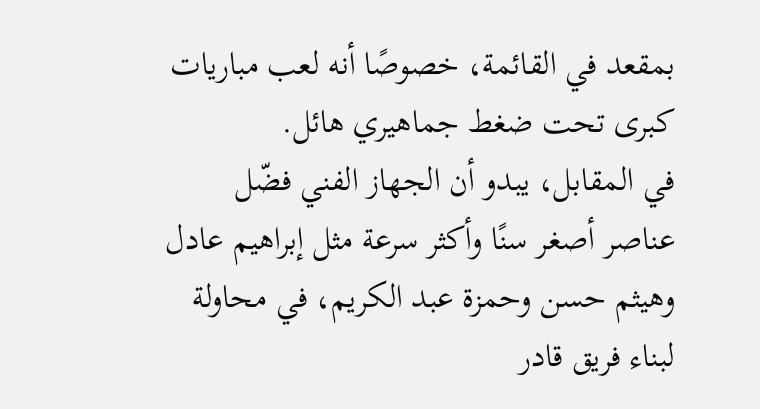بمقعد في القائمة، خصوصًا أنه لعب مباريات كبرى تحت ضغط جماهيري هائل.
في المقابل، يبدو أن الجهاز الفني فضّل عناصر أصغر سنًا وأكثر سرعة مثل إبراهيم عادل وهيثم حسن وحمزة عبد الكريم، في محاولة لبناء فريق قادر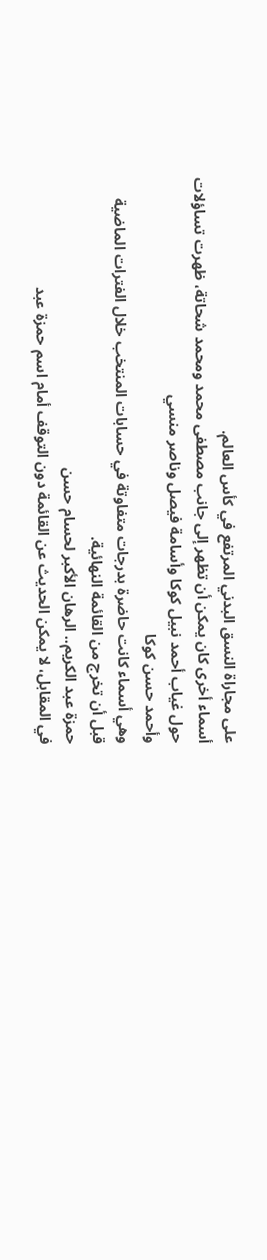على مجاراة النسق البدني المرتفع في كأس العالم.
أسماء أخرى كان يمكن أن تظهر إلى جانب مصطفى محمد ومحمد شحاتة، ظهرت تساؤلات حول غياب أحمد نبيل كوكا وأسامة فيصل وناصر منسي
وأحمد حسن كوكا
وهي أسماء كانت حاضرة بدرجات متفاوتة في حسابات المنتخب خلال الفترات الماضية قبل أن تخرج من القائمة النهائية.
حمزة عبد الكريم.. الرهان الأكبر لحسام حسن
في المقابل، لا يمكن الحديث عن القائمة دون التوقف أمام اسم حمزة عبد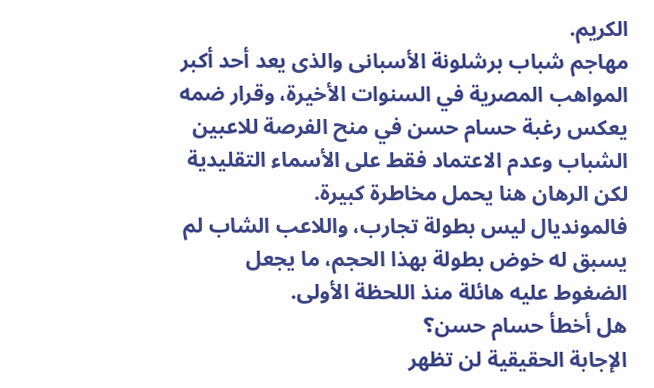الكريم.
مهاجم شباب برشلونة الأسبانى والذى يعد أحد أكبر المواهب المصرية في السنوات الأخيرة، وقرار ضمه يعكس رغبة حسام حسن في منح الفرصة للاعبين الشباب وعدم الاعتماد فقط على الأسماء التقليدية لكن الرهان هنا يحمل مخاطرة كبيرة.
فالمونديال ليس بطولة تجارب، واللاعب الشاب لم يسبق له خوض بطولة بهذا الحجم، ما يجعل الضغوط عليه هائلة منذ اللحظة الأولى.
هل أخطأ حسام حسن؟
الإجابة الحقيقية لن تظهر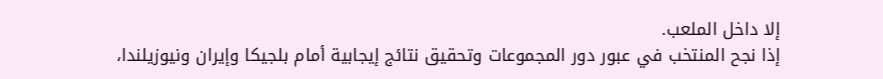إلا داخل الملعب.
إذا نجح المنتخب في عبور دور المجموعات وتحقيق نتائج إيجابية أمام بلجيكا وإيران ونيوزيلندا،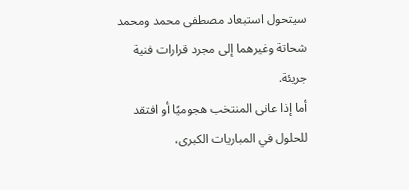سيتحول استبعاد مصطفى محمد ومحمد شحاتة وغيرهما إلى مجرد قرارات فنية جريئة.
أما إذا عانى المنتخب هجوميًا أو افتقد للحلول في المباريات الكبرى،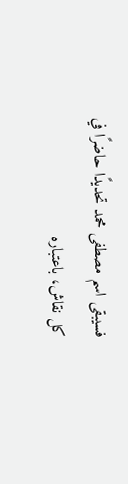فسيبقى اسم مصطفى محمد تحديدًا حاضرًا في كل نقاش، باعتباره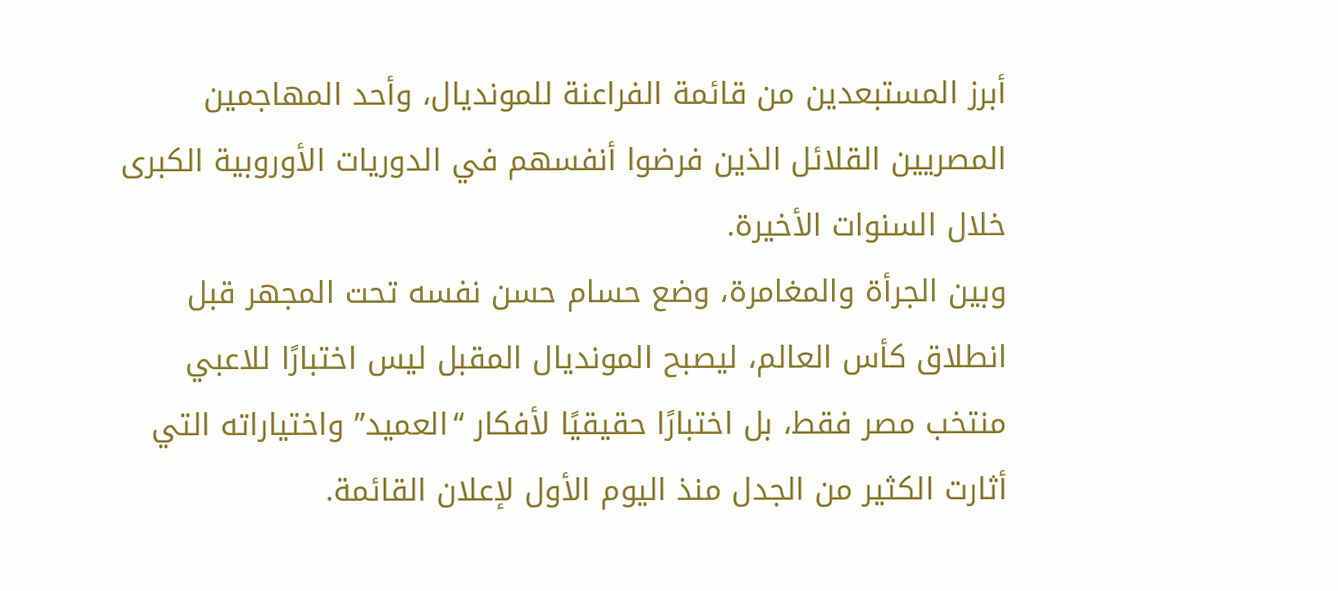أبرز المستبعدين من قائمة الفراعنة للمونديال، وأحد المهاجمين المصريين القلائل الذين فرضوا أنفسهم في الدوريات الأوروبية الكبرى خلال السنوات الأخيرة.
وبين الجرأة والمغامرة، وضع حسام حسن نفسه تحت المجهر قبل انطلاق كأس العالم، ليصبح المونديال المقبل ليس اختبارًا للاعبي منتخب مصر فقط، بل اختبارًا حقيقيًا لأفكار “العميد” واختياراته التي أثارت الكثير من الجدل منذ اليوم الأول لإعلان القائمة.